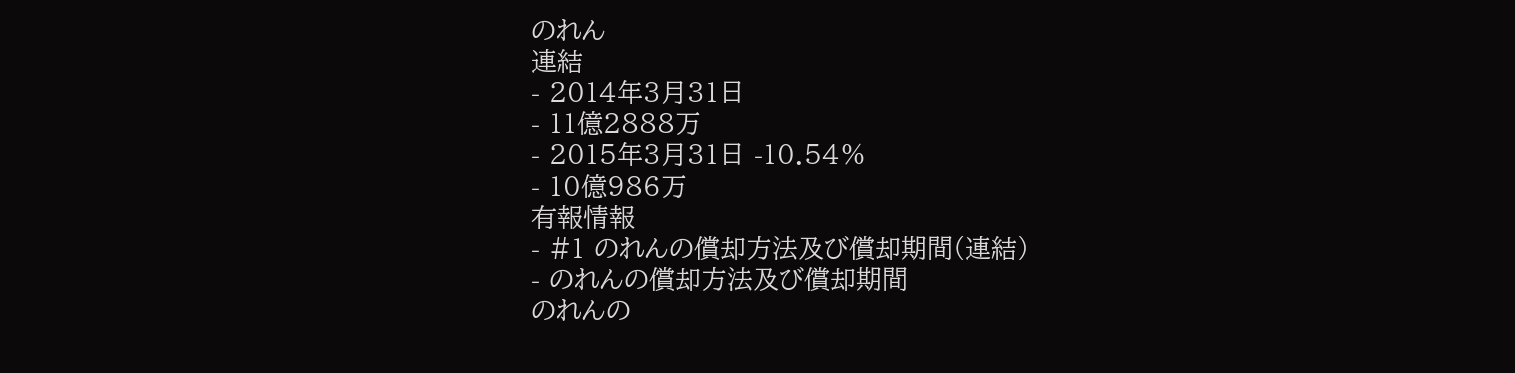のれん
連結
- 2014年3月31日
- 11億2888万
- 2015年3月31日 -10.54%
- 10億986万
有報情報
- #1 のれんの償却方法及び償却期間(連結)
- のれんの償却方法及び償却期間
のれんの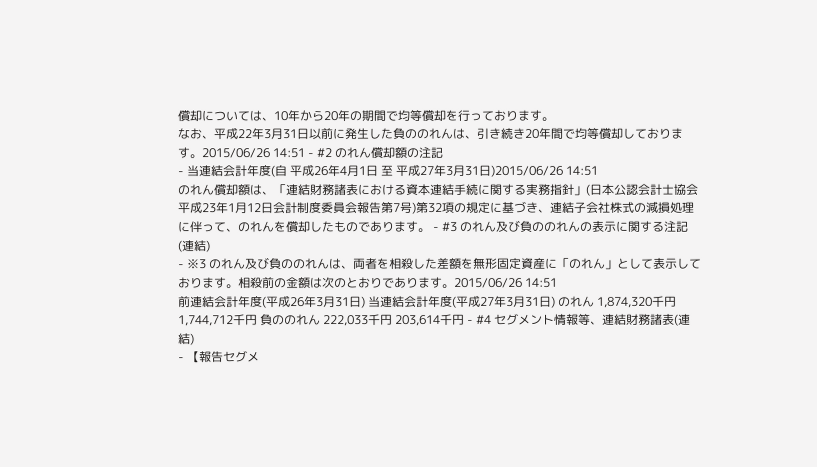償却については、10年から20年の期間で均等償却を行っております。
なお、平成22年3月31日以前に発生した負ののれんは、引き続き20年間で均等償却しております。2015/06/26 14:51 - #2 のれん償却額の注記
- 当連結会計年度(自 平成26年4月1日 至 平成27年3月31日)2015/06/26 14:51
のれん償却額は、「連結財務諸表における資本連結手続に関する実務指針」(日本公認会計士協会 平成23年1月12日会計制度委員会報告第7号)第32項の規定に基づき、連結子会社株式の減損処理に伴って、のれんを償却したものであります。 - #3 のれん及び負ののれんの表示に関する注記(連結)
- ※3 のれん及び負ののれんは、両者を相殺した差額を無形固定資産に「のれん」として表示しております。相殺前の金額は次のとおりであります。2015/06/26 14:51
前連結会計年度(平成26年3月31日) 当連結会計年度(平成27年3月31日) のれん 1,874,320千円 1,744,712千円 負ののれん 222,033千円 203,614千円 - #4 セグメント情報等、連結財務諸表(連結)
- 【報告セグメ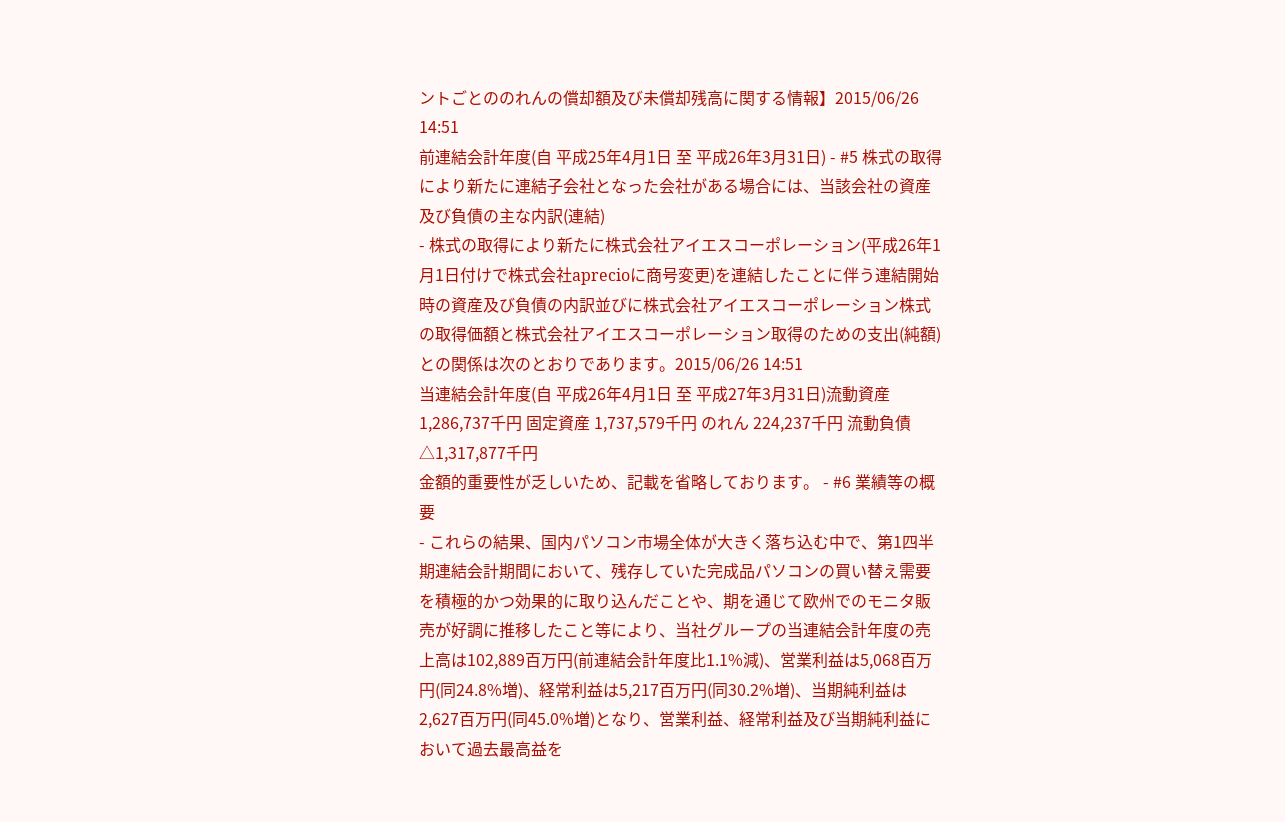ントごとののれんの償却額及び未償却残高に関する情報】2015/06/26 14:51
前連結会計年度(自 平成25年4月1日 至 平成26年3月31日) - #5 株式の取得により新たに連結子会社となった会社がある場合には、当該会社の資産及び負債の主な内訳(連結)
- 株式の取得により新たに株式会社アイエスコーポレーション(平成26年1月1日付けで株式会社aprecioに商号変更)を連結したことに伴う連結開始時の資産及び負債の内訳並びに株式会社アイエスコーポレーション株式の取得価額と株式会社アイエスコーポレーション取得のための支出(純額)との関係は次のとおりであります。2015/06/26 14:51
当連結会計年度(自 平成26年4月1日 至 平成27年3月31日)流動資産 1,286,737千円 固定資産 1,737,579千円 のれん 224,237千円 流動負債 △1,317,877千円
金額的重要性が乏しいため、記載を省略しております。 - #6 業績等の概要
- これらの結果、国内パソコン市場全体が大きく落ち込む中で、第1四半期連結会計期間において、残存していた完成品パソコンの買い替え需要を積極的かつ効果的に取り込んだことや、期を通じて欧州でのモニタ販売が好調に推移したこと等により、当社グループの当連結会計年度の売上高は102,889百万円(前連結会計年度比1.1%減)、営業利益は5,068百万円(同24.8%増)、経常利益は5,217百万円(同30.2%増)、当期純利益は2,627百万円(同45.0%増)となり、営業利益、経常利益及び当期純利益において過去最高益を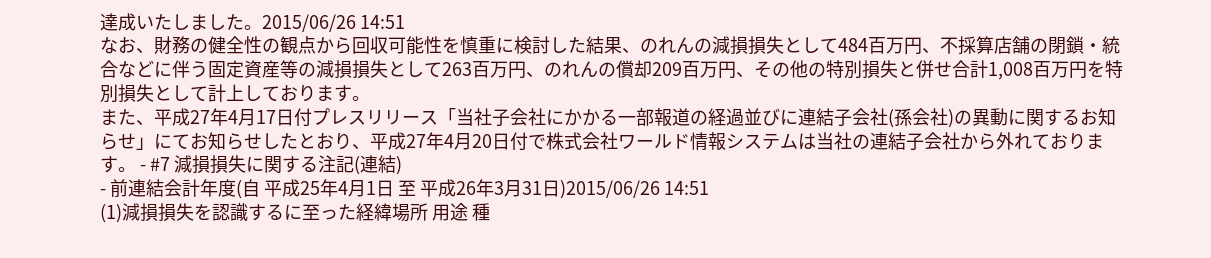達成いたしました。2015/06/26 14:51
なお、財務の健全性の観点から回収可能性を慎重に検討した結果、のれんの減損損失として484百万円、不採算店舗の閉鎖・統合などに伴う固定資産等の減損損失として263百万円、のれんの償却209百万円、その他の特別損失と併せ合計1,008百万円を特別損失として計上しております。
また、平成27年4月17日付プレスリリース「当社子会社にかかる一部報道の経過並びに連結子会社(孫会社)の異動に関するお知らせ」にてお知らせしたとおり、平成27年4月20日付で株式会社ワールド情報システムは当社の連結子会社から外れております。 - #7 減損損失に関する注記(連結)
- 前連結会計年度(自 平成25年4月1日 至 平成26年3月31日)2015/06/26 14:51
(1)減損損失を認識するに至った経緯場所 用途 種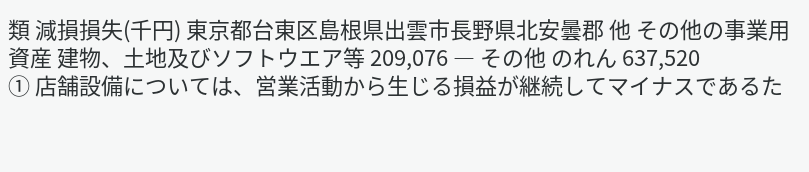類 減損損失(千円) 東京都台東区島根県出雲市長野県北安曇郡 他 その他の事業用資産 建物、土地及びソフトウエア等 209,076 ― その他 のれん 637,520
① 店舗設備については、営業活動から生じる損益が継続してマイナスであるた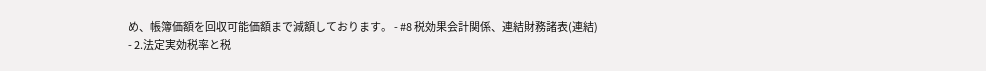め、帳簿価額を回収可能価額まで減額しております。 - #8 税効果会計関係、連結財務諸表(連結)
- 2.法定実効税率と税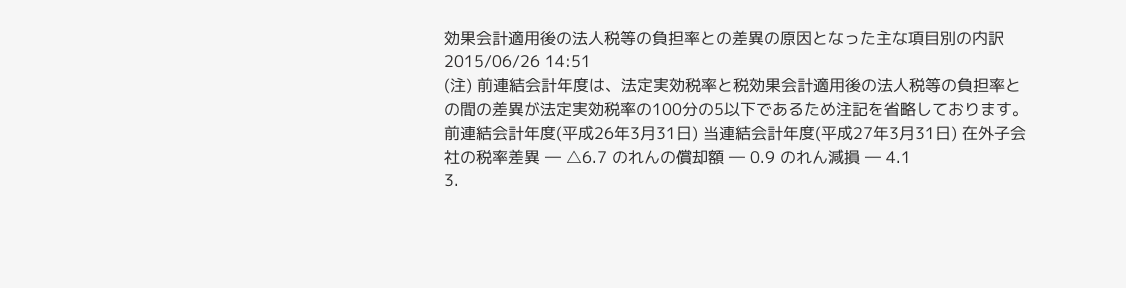効果会計適用後の法人税等の負担率との差異の原因となった主な項目別の内訳2015/06/26 14:51
(注) 前連結会計年度は、法定実効税率と税効果会計適用後の法人税等の負担率との間の差異が法定実効税率の100分の5以下であるため注記を省略しております。前連結会計年度(平成26年3月31日) 当連結会計年度(平成27年3月31日) 在外子会社の税率差異 ― △6.7 のれんの償却額 ― 0.9 のれん減損 ― 4.1
3.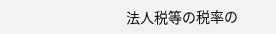法人税等の税率の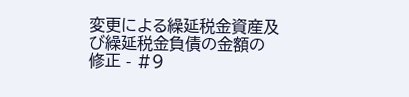変更による繰延税金資産及び繰延税金負債の金額の修正 - #9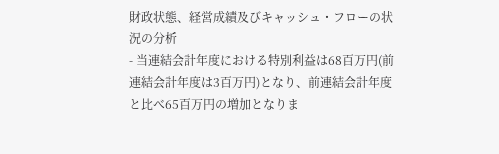財政状態、経営成績及びキャッシュ・フローの状況の分析
- 当連結会計年度における特別利益は68百万円(前連結会計年度は3百万円)となり、前連結会計年度と比べ65百万円の増加となりま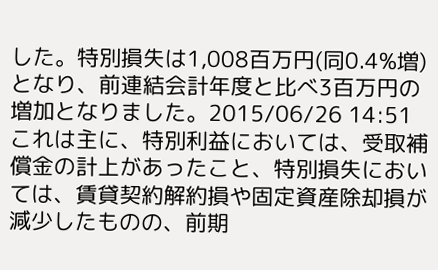した。特別損失は1,008百万円(同0.4%増)となり、前連結会計年度と比べ3百万円の増加となりました。2015/06/26 14:51
これは主に、特別利益においては、受取補償金の計上があったこと、特別損失においては、賃貸契約解約損や固定資産除却損が減少したものの、前期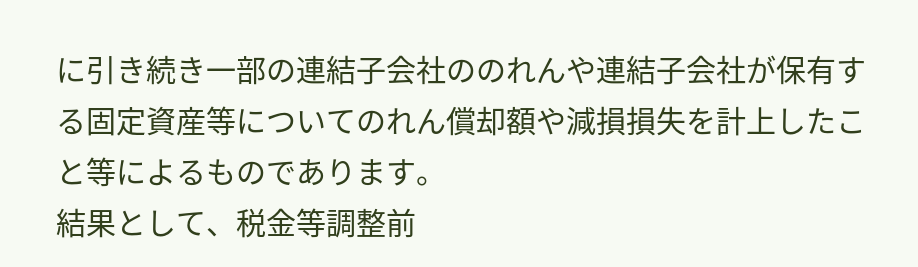に引き続き一部の連結子会社ののれんや連結子会社が保有する固定資産等についてのれん償却額や減損損失を計上したこと等によるものであります。
結果として、税金等調整前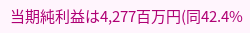当期純利益は4,277百万円(同42.4%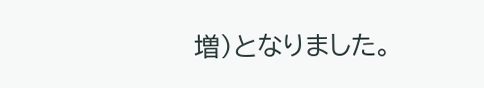増)となりました。